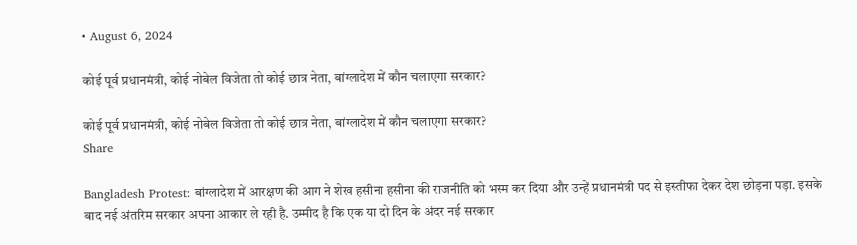• August 6, 2024

कोई पूर्व प्रधानमंत्री, कोई नोबेल विजेता तो कोई छात्र नेता, बांग्लादेश में कौन चलाएगा सरकार?

कोई पूर्व प्रधानमंत्री, कोई नोबेल विजेता तो कोई छात्र नेता, बांग्लादेश में कौन चलाएगा सरकार?
Share

Bangladesh Protest: बांग्लादेश में आरक्षण की आग ने शेख हसीना हसीना की राजनीति को भस्म कर दिया और उन्हें प्रधानमंत्री पद से इस्तीफा देकर देश छोड़ना पड़ा. इसके बाद नई अंतरिम सरकार अपना आकार ले रही है. उम्मीद है कि एक या दो दिन के अंदर नई सरकार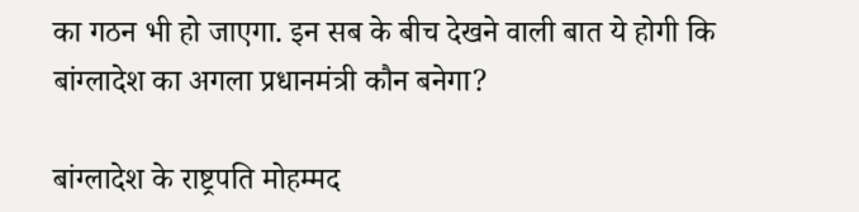का गठन भी हो जाएगा. इन सब के बीच देखने वाली बात ये होगी कि बांग्लादेश का अगला प्रधानमंत्री कौन बनेगा?

बांग्लादेश के राष्ट्रपति मोहम्मद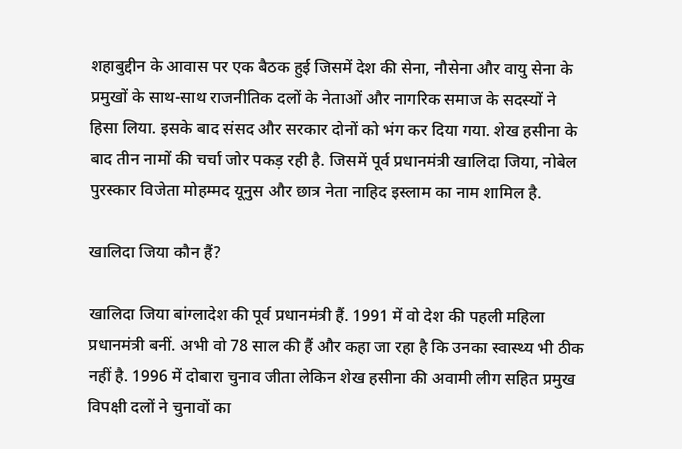शहाबुद्दीन के आवास पर एक बैठक हुई जिसमें देश की सेना, नौसेना और वायु सेना के प्रमुखों के साथ-साथ राजनीतिक दलों के नेताओं और नागरिक समाज के सदस्यों ने हिसा लिया. इसके बाद संसद और सरकार दोनों को भंग कर दिया गया. शेख हसीना के बाद तीन नामों की चर्चा जोर पकड़ रही है. जिसमें पूर्व प्रधानमंत्री खालिदा जिया, नोबेल पुरस्कार विजेता मोहम्मद यूनुस और छात्र नेता नाहिद इस्लाम का नाम शामिल है.

खालिदा जिया कौन हैं?

खालिदा जिया बांग्लादेश की पूर्व प्रधानमंत्री हैं. 1991 में वो देश की पहली महिला प्रधानमंत्री बनीं. अभी वो 78 साल की हैं और कहा जा रहा है कि उनका स्वास्थ्य भी ठीक नहीं है. 1996 में दोबारा चुनाव जीता लेकिन शेख हसीना की अवामी लीग सहित प्रमुख विपक्षी दलों ने चुनावों का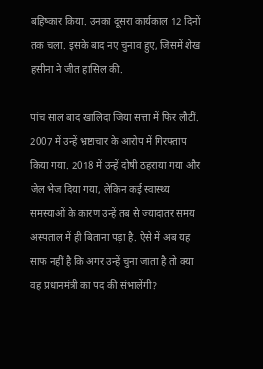बहिष्कार किया. उनका दूसरा कार्यकाल 12 दिनों तक चला. इसके बाद नए चुनाव हुए, जिसमें शेख हसीना ने जीत हासिल की.

पांच साल बाद खालिदा जिया सत्ता में फिर लौटीं. 2007 में उन्हें भ्रष्टाचार के आरोप में गिरफ्ताप किया गया. 2018 में उन्हें दोषी ठहराया गया और जेल भेज दिया गया, लेकिन कई स्वास्थ्य समस्याओं के कारण उन्हें तब से ज्यादातर समय अस्पताल में ही बिताना पड़ा है. ऐसे में अब यह साफ नहीं है कि अगर उन्हें चुना जाता है तो क्या वह प्रधानमंत्री का पद की संभालेंगी?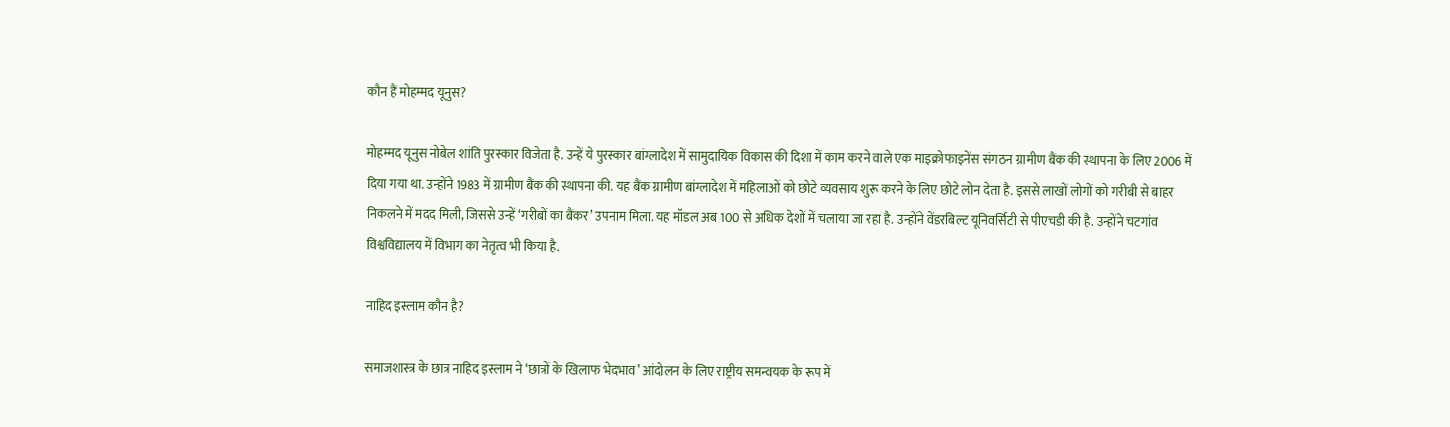कौन हैं मोहम्मद यूनुस?

मोहम्मद यूनुस नोबेल शांति पुरस्कार विजेता है. उन्हें ये पुरस्कार बांग्लादेश में सामुदायिक विकास की दिशा में काम करने वाले एक माइक्रोफाइनेंस संगठन ग्रामीण बैंक की स्थापना के लिए 2006 में दिया गया था. उन्होंने 1983 में ग्रामीण बैंक की स्थापना की. यह बैंक ग्रामीण बांग्लादेश में महिलाओं को छोटे व्यवसाय शुरू करने के लिए छोटे लोन देता है. इससे लाखों लोगों को गरीबी से बाहर निकलने में मदद मिली, जिससे उन्हें ‘गरीबों का बैंकर’ उपनाम मिला. यह मॉडल अब 100 से अधिक देशों में चलाया जा रहा है. उन्होंने वेंडरबिल्ट यूनिवर्सिटी से पीएचडी की है. उन्होंने चटगांव विश्वविद्यालय में विभाग का नेतृत्व भी किया है.

नाहिद इस्लाम कौन है?

समाजशास्त्र के छात्र नाहिद इस्लाम ने ‘छात्रों के खिलाफ भेदभाव’ आंदोलन के लिए राष्ट्रीय समन्वयक के रूप में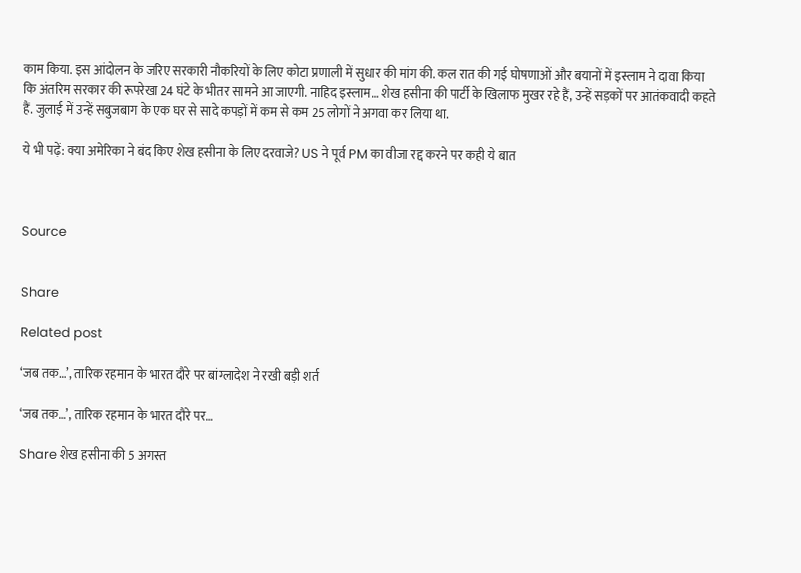काम किया. इस आंदोलन के जरिए सरकारी नौकरियों के लिए कोटा प्रणाली में सुधार की मांग की. कल रात की गई घोषणाओं और बयानों में इस्लाम ने दावा किया कि अंतरिम सरकार की रूपरेखा 24 घंटे के भीतर सामने आ जाएगी. नाहिद इस्लाम… शेख हसीना की पार्टी के खिलाफ मुखर रहे हैं, उन्हें सड़कों पर आतंकवादी कहते हैं. जुलाई में उन्हें सबुजबाग के एक घर से सादे कपड़ों में कम से कम 25 लोगों ने अगवा कर लिया था.

ये भी पढ़ें: क्या अमेरिका ने बंद किए शेख हसीना के लिए दरवाजे? US ने पूर्व PM का वीजा रद्द करने पर कही ये बात



Source


Share

Related post

‘जब तक…’, तारिक रहमान के भारत दौरे पर बांग्लादेश ने रखी बड़ी शर्त

‘जब तक…’, तारिक रहमान के भारत दौरे पर…

Share शेख हसीना की 5 अगस्त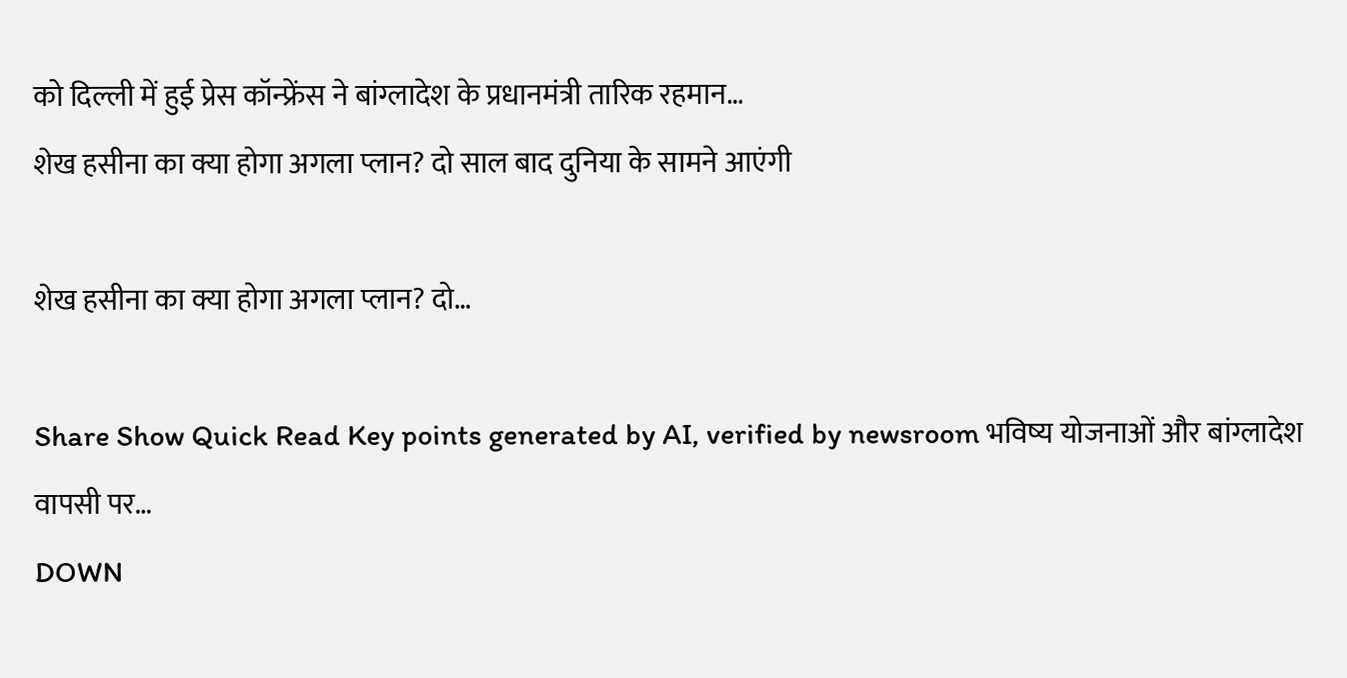को दिल्ली में हुई प्रेस कॉन्फ्रेंस ने बांग्लादेश के प्रधानमंत्री तारिक रहमान…
शेख हसीना का क्या होगा अगला प्लान? दो साल बाद दुनिया के सामने आएंगी

शेख हसीना का क्या होगा अगला प्लान? दो…

Share Show Quick Read Key points generated by AI, verified by newsroom भविष्य योजनाओं और बांग्लादेश वापसी पर…
DOWN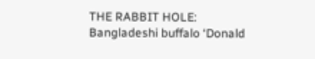THE RABBIT HOLE: Bangladeshi buffalo ‘Donald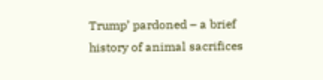Trump’ pardoned – a brief history of animal sacrifices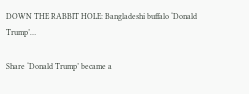DOWN THE RABBIT HOLE: Bangladeshi buffalo ‘Donald Trump’…

Share ‘Donald Trump’ became a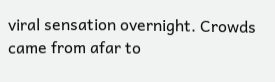viral sensation overnight. Crowds came from afar to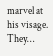marvel at his visage. They…